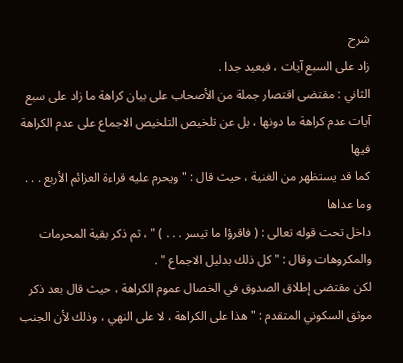شرح
زاد على السبع آيات ، فبعيد جدا .
الثاني : مقتضى اقتصار جملة من الأصحاب على بيان كراهة ما زاد على سبع
آيات عدم كراهة ما دونها ، بل عن تلخيص التلخيص الاجماع على عدم الكراهة فيها
كما قد يستظهر من الغنية ، حيث قال : " ويحرم عليه قراءة العزائم الأربع . . . وما عداها
داخل تحت قوله تعالى : ( فاقرؤا ما تيسر . . . ) " ، ثم ذكر بقية المحرمات
والمكروهات وقال : " كل ذلك بدليل الاجماع " .
لكن مقتضى إطلاق الصدوق في الخصال عموم الكراهة ، حيث قال بعد ذكر
موثق السكوني المتقدم : " هذا على الكراهة ، لا على النهي ، وذلك لأن الجنب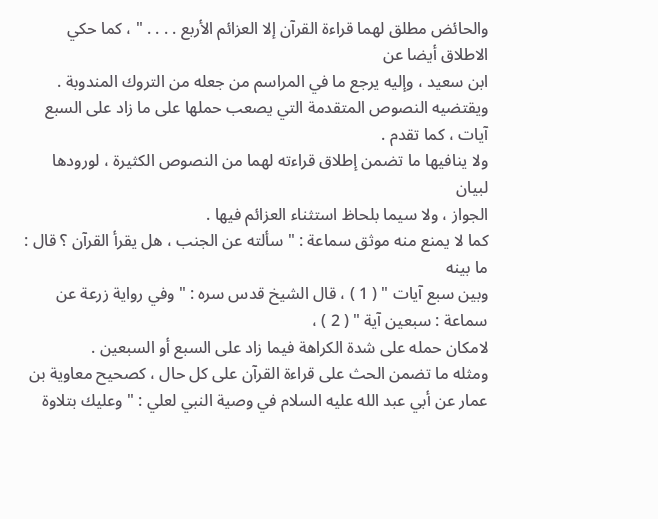والحائض مطلق لهما قراءة القرآن إلا العزائم الأربع . . . . " ، كما حكي الاطلاق أيضا عن
ابن سعيد ، وإليه يرجع ما في المراسم من جعله من التروك المندوبة .
ويقتضيه النصوص المتقدمة التي يصعب حملها على ما زاد على السبع
آيات ، كما تقدم .
ولا ينافيها ما تضمن إطلاق قراءته لهما من النصوص الكثيرة ، لورودها لبيان
الجواز ، ولا سيما بلحاظ استثناء العزائم فيها .
كما لا يمنع منه موثق سماعة : " سألته عن الجنب ، هل يقرأ القرآن ؟ قال : ما بينه
وبين سبع آيات " ( 1 ) ، قال الشيخ قدس سره : " وفي رواية زرعة عن سماعة : سبعين آية " ( 2 ) ،
لامكان حمله على شدة الكراهة فيما زاد على السبع أو السبعين .
ومثله ما تضمن الحث على قراءة القرآن على كل حال ، كصحيح معاوية بن
عمار عن أبي عبد الله عليه السلام في وصية النبي لعلي : " وعليك بتلاوة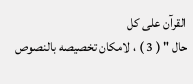القرآن على كل
حال " ( 3 ) ، لامكان تخصيصه بالنصوص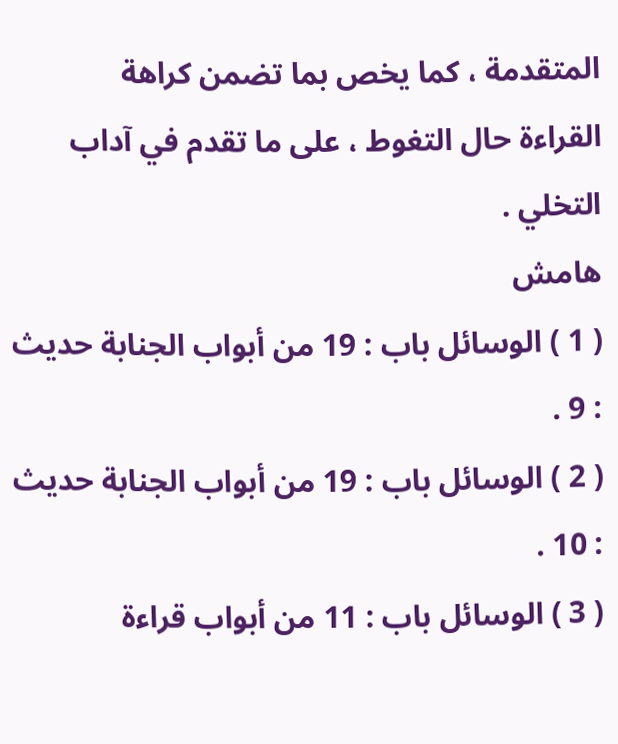المتقدمة ، كما يخص بما تضمن كراهة
القراءة حال التغوط ، على ما تقدم في آداب التخلي .
هامش
( 1 ) الوسائل باب : 19 من أبواب الجنابة حديث : 9 .
( 2 ) الوسائل باب : 19 من أبواب الجنابة حديث : 10 .
( 3 ) الوسائل باب : 11 من أبواب قراءة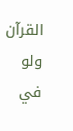القرآن ولو في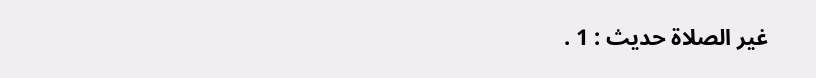غير الصلاة حديث : 1 .